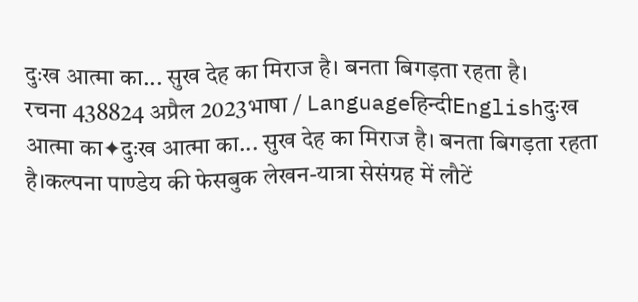दुःख आत्मा का... सुख देह का मिराज है। बनता बिगड़ता रहता है।
रचना 438824 अप्रैल 2023भाषा / Languageहिन्दीEnglishदुःख आत्मा का✦दुःख आत्मा का... सुख देह का मिराज है। बनता बिगड़ता रहता है।कल्पना पाण्डेय की फेसबुक लेखन-यात्रा सेसंग्रह में लौटें